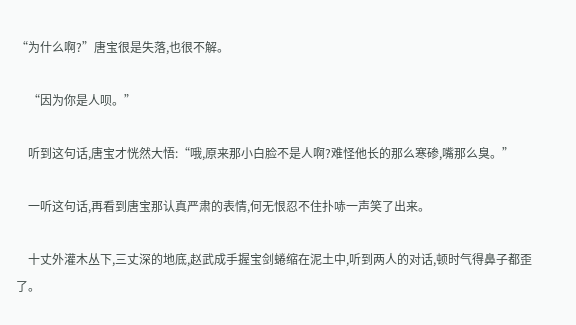“为什么啊?”唐宝很是失落,也很不解。

    “因为你是人呗。”

    听到这句话,唐宝才恍然大悟:“哦,原来那小白脸不是人啊?难怪他长的那么寒碜,嘴那么臭。”

    一听这句话,再看到唐宝那认真严肃的表情,何无恨忍不住扑哧一声笑了出来。

    十丈外灌木丛下,三丈深的地底,赵武成手握宝剑蜷缩在泥土中,听到两人的对话,顿时气得鼻子都歪了。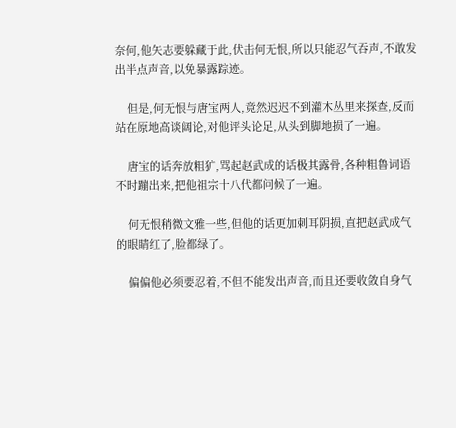奈何,他矢志要躲藏于此,伏击何无恨,所以只能忍气吞声,不敢发出半点声音,以免暴露踪迹。

    但是,何无恨与唐宝两人,竟然迟迟不到灌木丛里来探查,反而站在原地高谈阔论,对他评头论足,从头到脚地损了一遍。

    唐宝的话奔放粗犷,骂起赵武成的话极其露骨,各种粗鲁词语不时蹦出来,把他祖宗十八代都问候了一遍。

    何无恨稍微文雅一些,但他的话更加刺耳阴损,直把赵武成气的眼睛红了,脸都绿了。

    偏偏他必须要忍着,不但不能发出声音,而且还要收敛自身气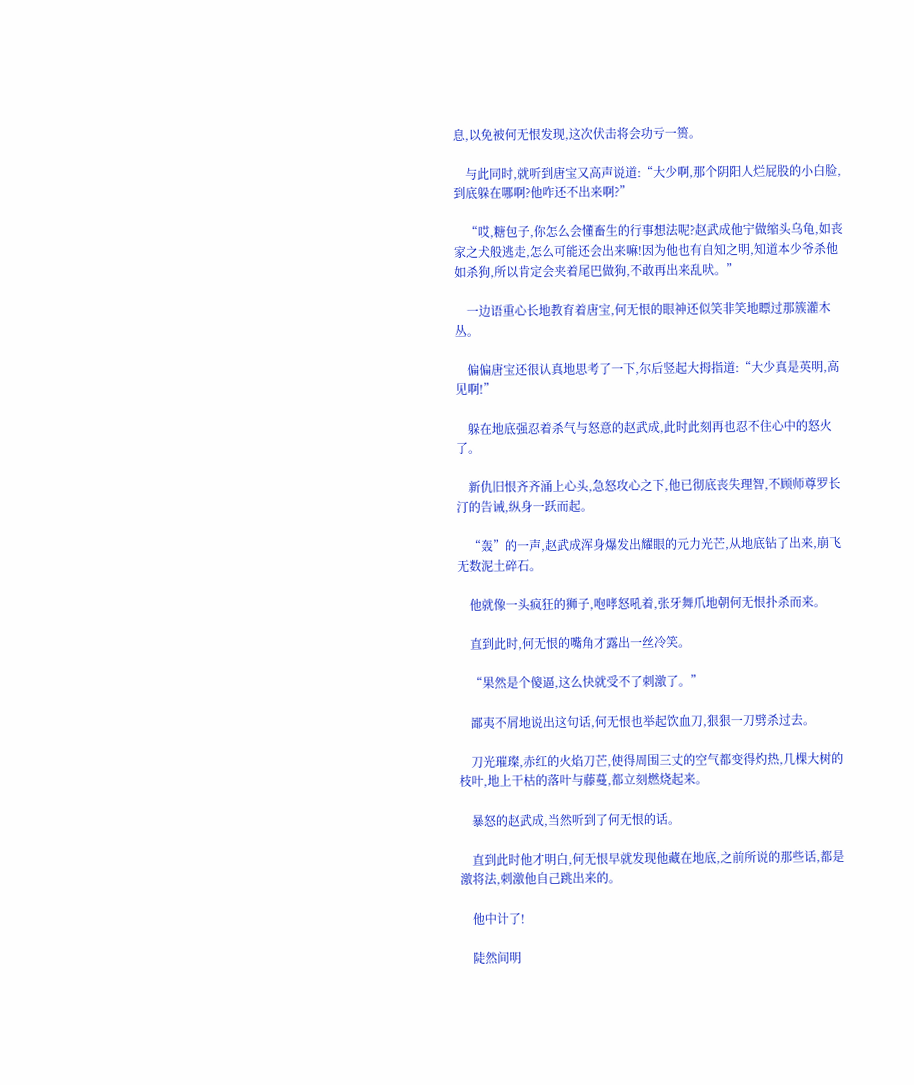息,以免被何无恨发现,这次伏击将会功亏一篑。

    与此同时,就听到唐宝又高声说道:“大少啊,那个阴阳人烂屁股的小白脸,到底躲在哪啊?他咋还不出来啊?”

    “哎,糖包子,你怎么会懂畜生的行事想法呢?赵武成他宁做缩头乌龟,如丧家之犬般逃走,怎么可能还会出来嘛!因为他也有自知之明,知道本少爷杀他如杀狗,所以肯定会夹着尾巴做狗,不敢再出来乱吠。”

    一边语重心长地教育着唐宝,何无恨的眼神还似笑非笑地瞟过那簇灌木丛。

    偏偏唐宝还很认真地思考了一下,尔后竖起大拇指道:“大少真是英明,高见啊!”

    躲在地底强忍着杀气与怒意的赵武成,此时此刻再也忍不住心中的怒火了。

    新仇旧恨齐齐涌上心头,急怒攻心之下,他已彻底丧失理智,不顾师尊罗长汀的告诫,纵身一跃而起。

    “轰”的一声,赵武成浑身爆发出耀眼的元力光芒,从地底钻了出来,崩飞无数泥土碎石。

    他就像一头疯狂的狮子,咆哮怒吼着,张牙舞爪地朝何无恨扑杀而来。

    直到此时,何无恨的嘴角才露出一丝冷笑。

    “果然是个傻逼,这么快就受不了刺激了。”

    鄙夷不屑地说出这句话,何无恨也举起饮血刀,狠狠一刀劈杀过去。

    刀光璀璨,赤红的火焰刀芒,使得周围三丈的空气都变得灼热,几棵大树的枝叶,地上干枯的落叶与藤蔓,都立刻燃烧起来。

    暴怒的赵武成,当然听到了何无恨的话。

    直到此时他才明白,何无恨早就发现他藏在地底,之前所说的那些话,都是激将法,刺激他自己跳出来的。

    他中计了!

    陡然间明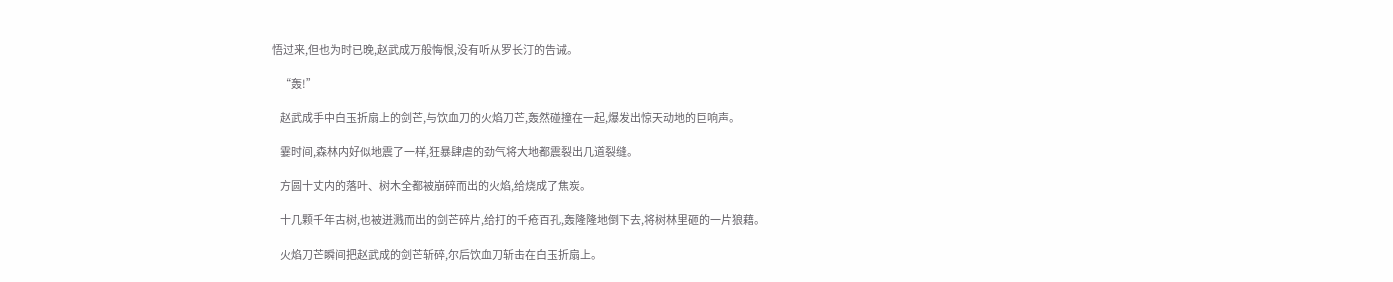悟过来,但也为时已晚,赵武成万般悔恨,没有听从罗长汀的告诫。

    “轰!”

    赵武成手中白玉折扇上的剑芒,与饮血刀的火焰刀芒,轰然碰撞在一起,爆发出惊天动地的巨响声。

    霎时间,森林内好似地震了一样,狂暴肆虐的劲气将大地都震裂出几道裂缝。

    方圆十丈内的落叶、树木全都被崩碎而出的火焰,给烧成了焦炭。

    十几颗千年古树,也被迸溅而出的剑芒碎片,给打的千疮百孔,轰隆隆地倒下去,将树林里砸的一片狼藉。

    火焰刀芒瞬间把赵武成的剑芒斩碎,尔后饮血刀斩击在白玉折扇上。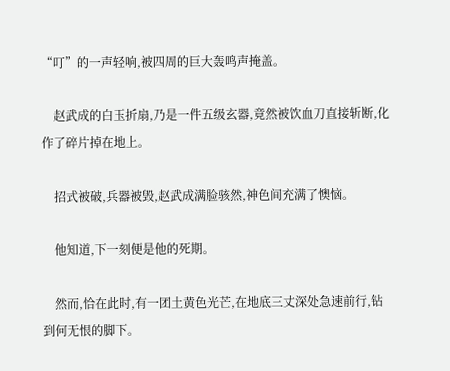“叮”的一声轻响,被四周的巨大轰鸣声掩盖。

    赵武成的白玉折扇,乃是一件五级玄器,竟然被饮血刀直接斩断,化作了碎片掉在地上。

    招式被破,兵器被毁,赵武成满脸骇然,神色间充满了懊恼。

    他知道,下一刻便是他的死期。

    然而,恰在此时,有一团土黄色光芒,在地底三丈深处急速前行,钻到何无恨的脚下。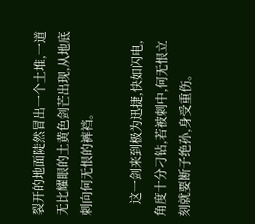裂开的地面陡然冒出一个土堆,一道无比耀眼的土黄色剑芒出现,从地底刺向何无恨的裤裆。

    这一剑来到极为迅捷,快如闪电,角度十分刁钻,若被刺中,何无恨立刻就要断子绝孙,身受重伤。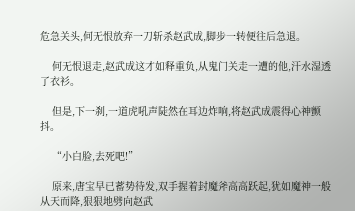危急关头,何无恨放弃一刀斩杀赵武成,脚步一转便往后急退。

    何无恨退走,赵武成这才如释重负,从鬼门关走一遭的他,汗水湿透了衣衫。

    但是,下一刹,一道虎吼声陡然在耳边炸响,将赵武成震得心神颤抖。

    “小白脸,去死吧!”

    原来,唐宝早已蓄势待发,双手握着封魔斧高高跃起,犹如魔神一般从天而降,狠狠地劈向赵武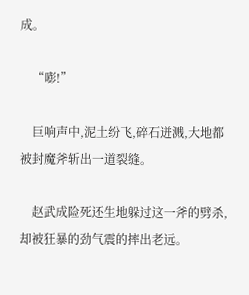成。

    “嘭!”

    巨响声中,泥土纷飞,碎石迸溅,大地都被封魔斧斩出一道裂缝。

    赵武成险死还生地躲过这一斧的劈杀,却被狂暴的劲气震的摔出老远。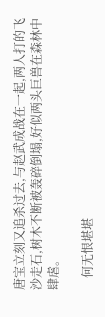唐宝立刻又追杀过去,与赵武成战在一起,两人打的飞沙走石,树木不断被轰碎倒塌,好似两头巨兽在森林中肆虐。

    何无恨堪堪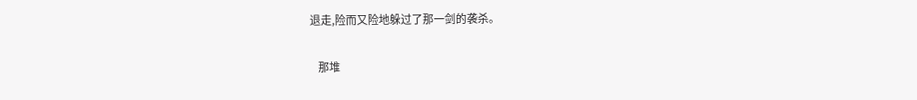退走,险而又险地躲过了那一剑的袭杀。

    那堆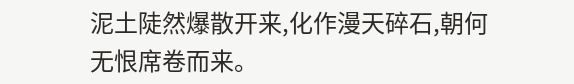泥土陡然爆散开来,化作漫天碎石,朝何无恨席卷而来。